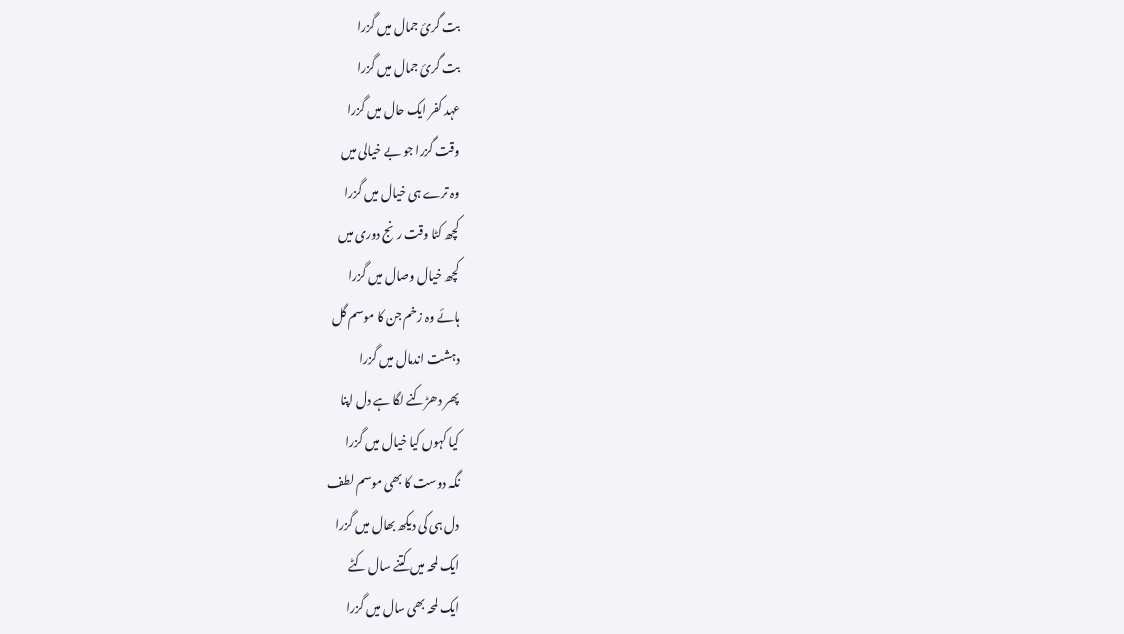بت گریٔ جمال میں گزرا
بت گریٔ جمال میں گزرا
عہد کفر ایک حال میں گزرا
وقت گزرا جو بے خیالی میں
وہ ترے ہی خیال میں گزرا
کچھ کٹا وقت رنج دوری میں
کچھ خیال وصال میں گزرا
ہائے وہ زخم جن کا موسم گل
دہشت اندمال میں گزرا
پھر دھڑکنے لگا ہے دل اپنا
کیا کہوں کیا خیال میں گزرا
نگہ دوست کا بھی موسم لطف
دل ہی کی دیکھ بھال میں گزرا
ایک لمحہ میں کتنے سال کٹے
ایک لمحہ بھی سال میں گزرا